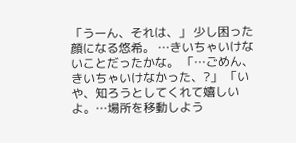「うーん、それは、」 少し困った顔になる悠希。 …きいちゃいけないことだったかな。 「…ごめん、きいちゃいけなかった、?」 「いや、知ろうとしてくれて嬉しいよ。…場所を移動しよう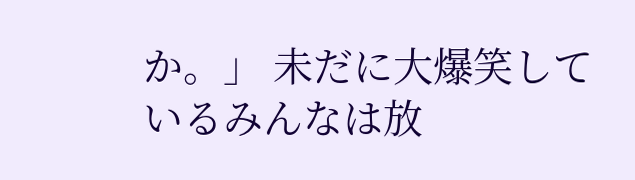か。」 未だに大爆笑しているみんなは放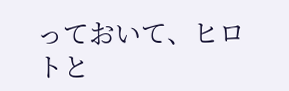っておいて、ヒロトと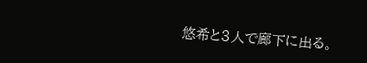悠希と3人で廊下に出る。